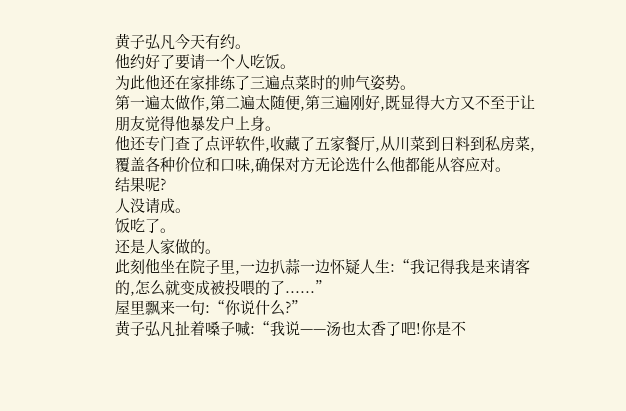黄子弘凡今天有约。
他约好了要请一个人吃饭。
为此他还在家排练了三遍点菜时的帅气姿势。
第一遍太做作,第二遍太随便,第三遍刚好,既显得大方又不至于让朋友觉得他暴发户上身。
他还专门查了点评软件,收藏了五家餐厅,从川菜到日料到私房菜,覆盖各种价位和口味,确保对方无论选什么他都能从容应对。
结果呢?
人没请成。
饭吃了。
还是人家做的。
此刻他坐在院子里,一边扒蒜一边怀疑人生:“我记得我是来请客的,怎么就变成被投喂的了......”
屋里飘来一句:“你说什么?”
黄子弘凡扯着嗓子喊:“我说——汤也太香了吧!你是不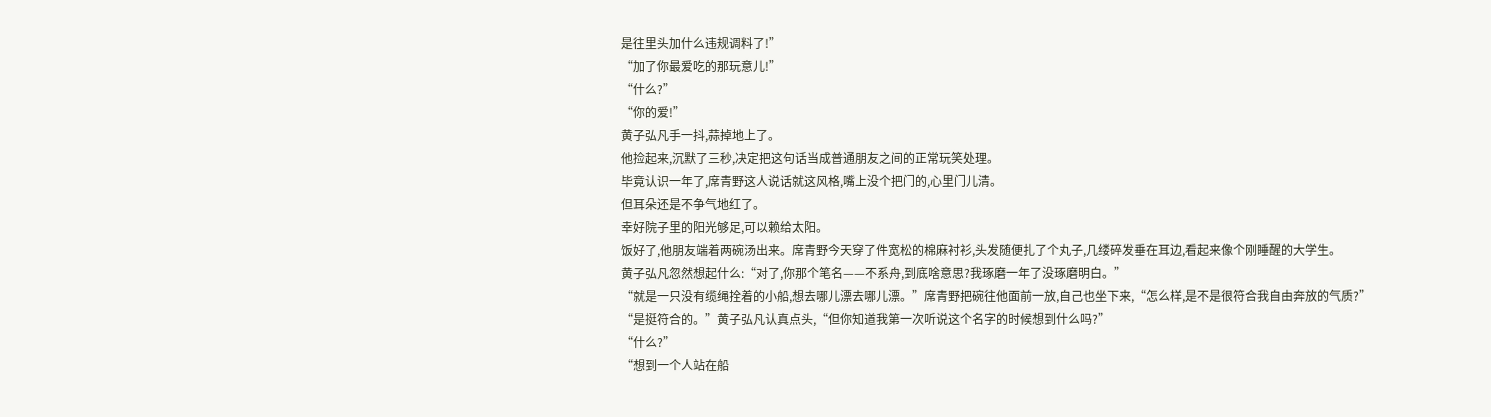是往里头加什么违规调料了!”
“加了你最爱吃的那玩意儿!”
“什么?”
“你的爱!”
黄子弘凡手一抖,蒜掉地上了。
他捡起来,沉默了三秒,决定把这句话当成普通朋友之间的正常玩笑处理。
毕竟认识一年了,席青野这人说话就这风格,嘴上没个把门的,心里门儿清。
但耳朵还是不争气地红了。
幸好院子里的阳光够足,可以赖给太阳。
饭好了,他朋友端着两碗汤出来。席青野今天穿了件宽松的棉麻衬衫,头发随便扎了个丸子,几缕碎发垂在耳边,看起来像个刚睡醒的大学生。
黄子弘凡忽然想起什么:“对了,你那个笔名——不系舟,到底啥意思?我琢磨一年了没琢磨明白。”
“就是一只没有缆绳拴着的小船,想去哪儿漂去哪儿漂。”席青野把碗往他面前一放,自己也坐下来,“怎么样,是不是很符合我自由奔放的气质?”
“是挺符合的。”黄子弘凡认真点头,“但你知道我第一次听说这个名字的时候想到什么吗?”
“什么?”
“想到一个人站在船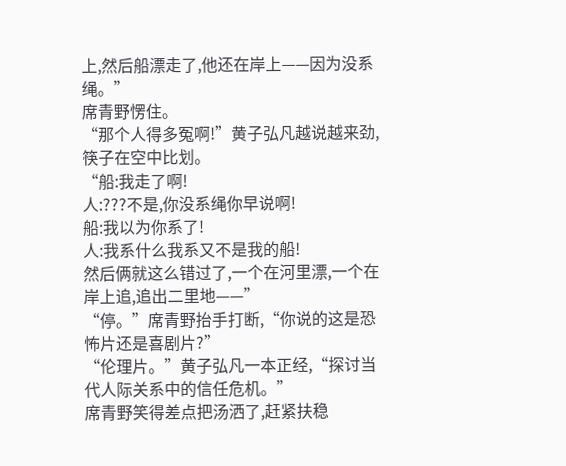上,然后船漂走了,他还在岸上——因为没系绳。”
席青野愣住。
“那个人得多冤啊!”黄子弘凡越说越来劲,筷子在空中比划。
“船:我走了啊!
人:???不是,你没系绳你早说啊!
船:我以为你系了!
人:我系什么我系又不是我的船!
然后俩就这么错过了,一个在河里漂,一个在岸上追,追出二里地——”
“停。”席青野抬手打断,“你说的这是恐怖片还是喜剧片?”
“伦理片。”黄子弘凡一本正经,“探讨当代人际关系中的信任危机。”
席青野笑得差点把汤洒了,赶紧扶稳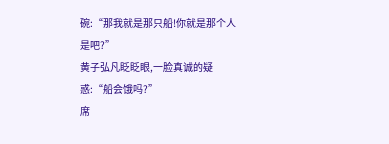碗:“那我就是那只船!你就是那个人是吧?”
黄子弘凡眨眨眼,一脸真诚的疑惑:“船会饿吗?”
席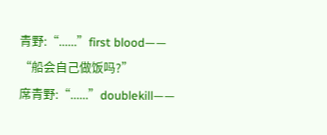青野:“......”first blood——
“船会自己做饭吗?”
席青野:“......”doublekill——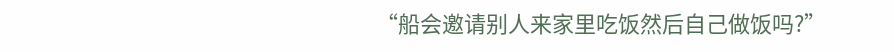“船会邀请别人来家里吃饭然后自己做饭吗?”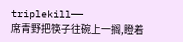triplekill——
席青野把筷子往碗上一搁,瞪着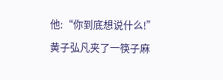他:“你到底想说什么!”
黄子弘凡夹了一筷子麻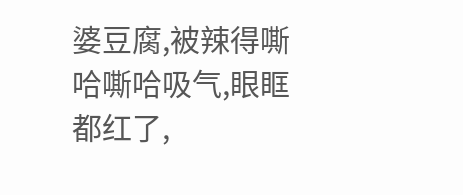婆豆腐,被辣得嘶哈嘶哈吸气,眼眶都红了,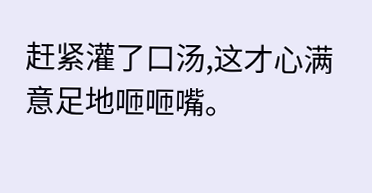赶紧灌了口汤,这才心满意足地咂咂嘴。